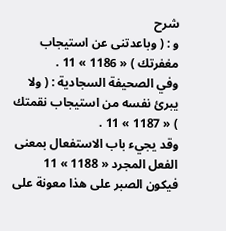شرح
و : ( وباعدتنى عن استيجاب مغفرتك ) « 1186 » 11 .
وفي الصحيفة السجادية : ( ولا يبرئ نفسه من استيجاب نقمتك ) « 1187 » 11 .
وقد يجيء باب الاستفعال بمعنى الفعل المجرد « 1188 » 11 فيكون الصبر على هذا معونة على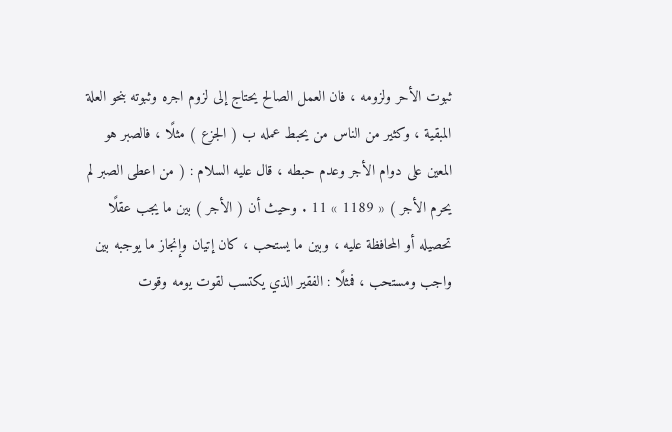ثبوت الأحر ولزومه ، فان العمل الصالح يحتاج إلى لزوم اجره وثبوته بنحو العلة المبقية ، وكثير من الناس من يحبط عمله ب ( الجزع ) مثلًا ، فالصبر هو المعين على دوام الأجر وعدم حبطه ، قال عليه السلام : ( من اعطى الصبر لم يحرم الأجر ) « 1189 » 11 . وحيث أن ( الأجر ) بين ما يجب عقلًا تحصيله أو المحافظة عليه ، وبين ما يستحب ، كان إتيان وإنجاز ما يوجبه بين واجب ومستحب ، فمثلًا : الفقير الذي يكتسب لقوت يومه وقوت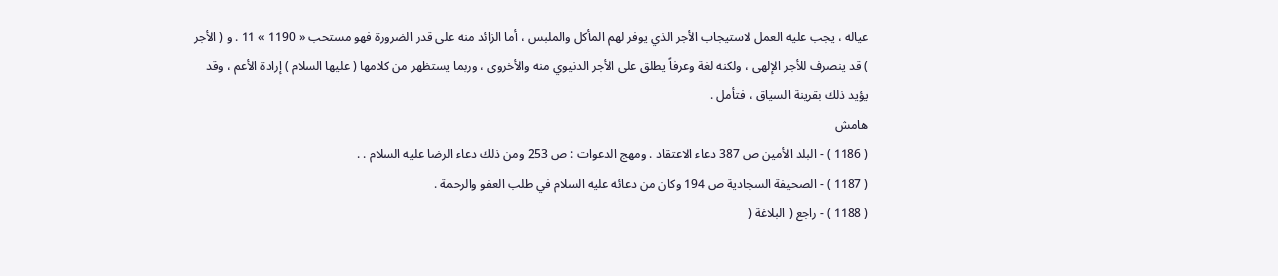عياله ، يجب عليه العمل لاستيجاب الأجر الذي يوفر لهم المأكل والملبس ، أما الزائد منه على قدر الضرورة فهو مستحب « 1190 » 11 . و ( الأجر ) قد ينصرف للأجر الإلهى ، ولكنه لغة وعرفاً يطلق على الأجر الدنيوي منه والأخروى ، وربما يستظهر من كلامها ( عليها السلام ) إرادة الأعم ، وقد يؤيد ذلك بقرينة السياق ، فتأمل .
هامش
( 1186 ) - البلد الأمين ص 387 دعاء الاعتقاد . ومهج الدعوات : ص 253 ومن ذلك دعاء الرضا عليه السلام . .
( 1187 ) - الصحيفة السجادية ص 194 وكان من دعائه عليه السلام في طلب العفو والرحمة .
( 1188 ) - راجع ( البلاغة (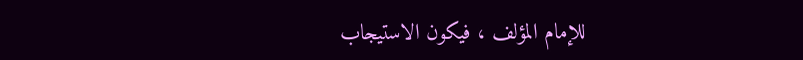للإمام المؤلف ، فيكون الاستيجاب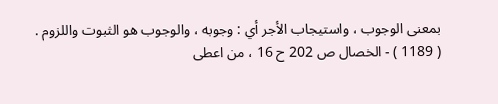بمعنى الوجوب ، واستيجاب الأجر أي : وجوبه ، والوجوب هو الثبوت واللزوم .
( 1189 ) - الخصال ص 202 ح 16 ، من اعطى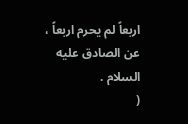اربعاً لم يحرم اربعاً ، عن الصادق عليه السلام .
(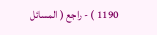1190 ) - راجع ( المسائل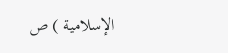الإسلامية ) ص